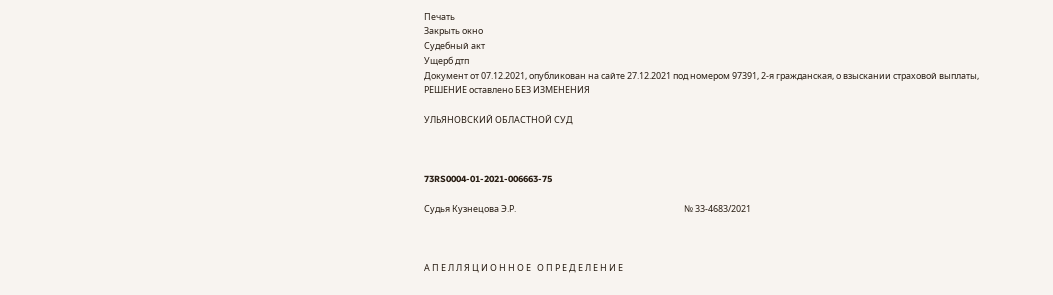Печать
Закрыть окно
Судебный акт
Ущерб дтп
Документ от 07.12.2021, опубликован на сайте 27.12.2021 под номером 97391, 2-я гражданская, о взыскании страховой выплаты, РЕШЕНИЕ оставлено БЕЗ ИЗМЕНЕНИЯ

УЛЬЯНОВСКИЙ ОБЛАСТНОЙ СУД



73RS0004-01-2021-006663-75

Судья Кузнецова Э.Р.                                                                                    № 33-4683/2021



А П Е Л Л Я Ц И О Н Н О Е   О П Р Е Д Е Л Е Н И Е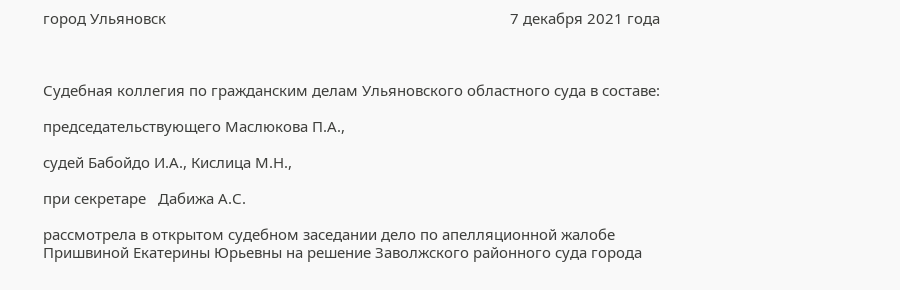город Ульяновск                                                                                      7 декабря 2021 года



Судебная коллегия по гражданским делам Ульяновского областного суда в составе:

председательствующего Маслюкова П.А.,

судей Бабойдо И.А., Кислица М.Н.,

при секретаре   Дабижа А.С.

рассмотрела в открытом судебном заседании дело по апелляционной жалобе Пришвиной Екатерины Юрьевны на решение Заволжского районного суда города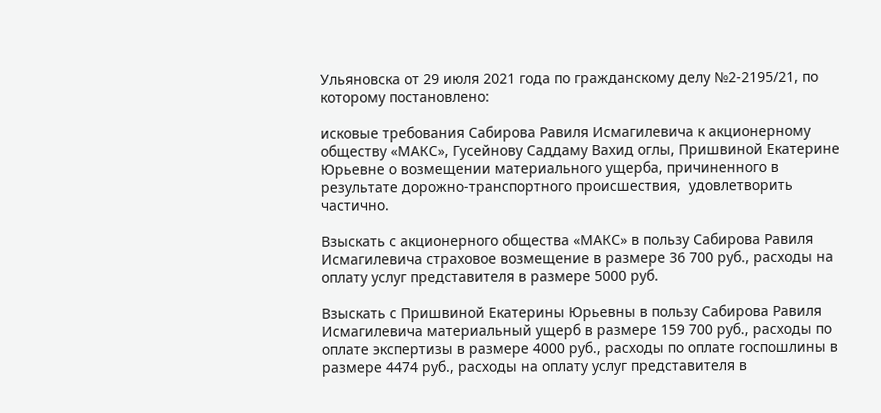Ульяновска от 29 июля 2021 года по гражданскому делу №2-2195/21, по которому постановлено:

исковые требования Сабирова Равиля Исмагилевича к акционерному обществу «МАКС», Гусейнову Саддаму Вахид оглы, Пришвиной Екатерине Юрьевне о возмещении материального ущерба, причиненного в результате дорожно-транспортного происшествия,  удовлетворить частично.

Взыскать с акционерного общества «МАКС» в пользу Сабирова Равиля Исмагилевича страховое возмещение в размере 36 700 руб., расходы на оплату услуг представителя в размере 5000 руб.

Взыскать с Пришвиной Екатерины Юрьевны в пользу Сабирова Равиля Исмагилевича материальный ущерб в размере 159 700 руб., расходы по оплате экспертизы в размере 4000 руб., расходы по оплате госпошлины в размере 4474 руб., расходы на оплату услуг представителя в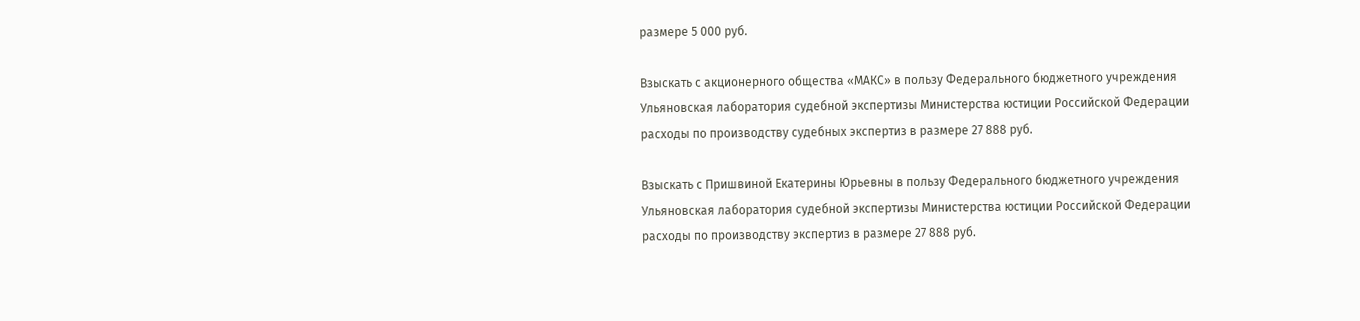размере 5 000 руб.

Взыскать с акционерного общества «МАКС» в пользу Федерального бюджетного учреждения Ульяновская лаборатория судебной экспертизы Министерства юстиции Российской Федерации расходы по производству судебных экспертиз в размере 27 888 руб.

Взыскать с Пришвиной Екатерины Юрьевны в пользу Федерального бюджетного учреждения Ульяновская лаборатория судебной экспертизы Министерства юстиции Российской Федерации расходы по производству экспертиз в размере 27 888 руб.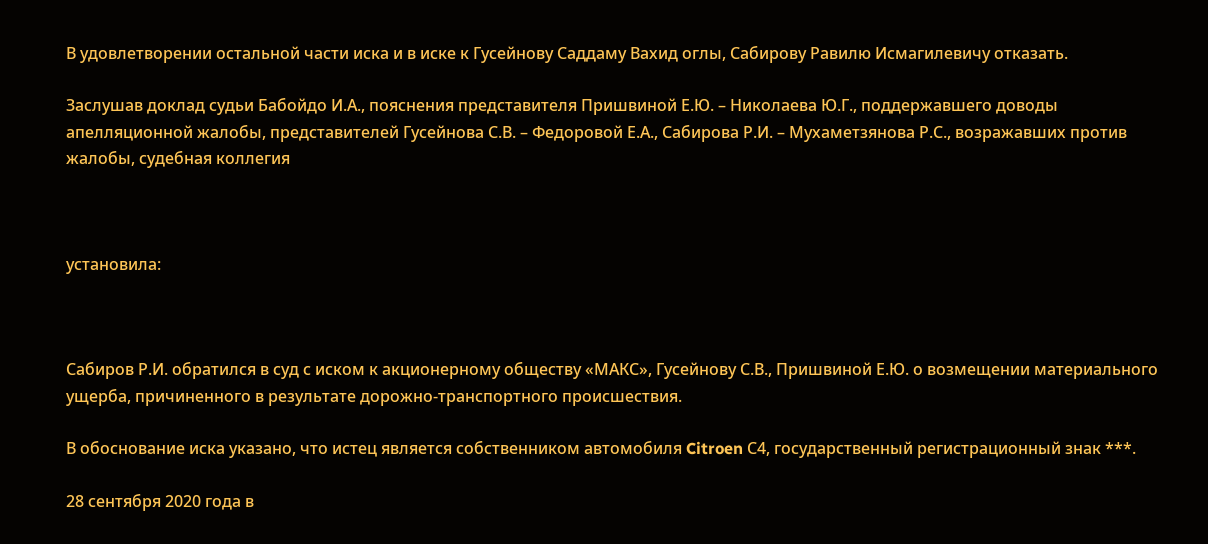В удовлетворении остальной части иска и в иске к Гусейнову Саддаму Вахид оглы, Сабирову Равилю Исмагилевичу отказать.

Заслушав доклад судьи Бабойдо И.А., пояснения представителя Пришвиной Е.Ю. – Николаева Ю.Г., поддержавшего доводы апелляционной жалобы, представителей Гусейнова С.В. – Федоровой Е.А., Сабирова Р.И. – Мухаметзянова Р.С., возражавших против жалобы, судебная коллегия



установила:



Сабиров Р.И. обратился в суд с иском к акционерному обществу «МАКС», Гусейнову С.В., Пришвиной Е.Ю. о возмещении материального ущерба, причиненного в результате дорожно-транспортного происшествия.

В обоснование иска указано, что истец является собственником автомобиля Citroen С4, государственный регистрационный знак ***.

28 сентября 2020 года в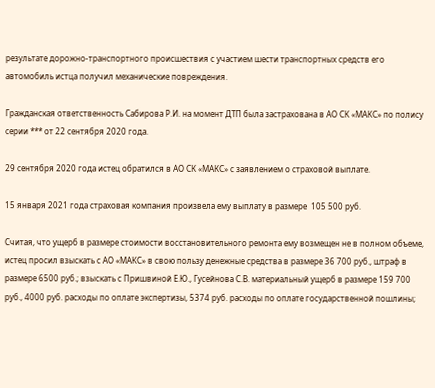результате дорожно-транспортного происшествия с участием шести транспортных средств его автомобиль истца получил механические повреждения.

Гражданская ответственность Сабирова Р.И. на момент ДТП была застрахована в АО СК «МАКС» по полису серии *** от 22 сентября 2020 года.

29 сентября 2020 года истец обратился в АО СК «МАКС» с заявлением о страховой выплате.

15 января 2021 года страховая компания произвела ему выплату в размере  105 500 руб.

Считая, что ущерб в размере стоимости восстановительного ремонта ему возмещен не в полном объеме, истец просил взыскать с АО «МАКС» в свою пользу денежные средства в размере 36 700 руб., штраф в размере 6500 руб.; взыскать с Пришвиной Е.Ю., Гусейнова С.В. материальный ущерб в размере 159 700 руб., 4000 руб. расходы по оплате экспертизы, 5374 руб. расходы по оплате государственной пошлины;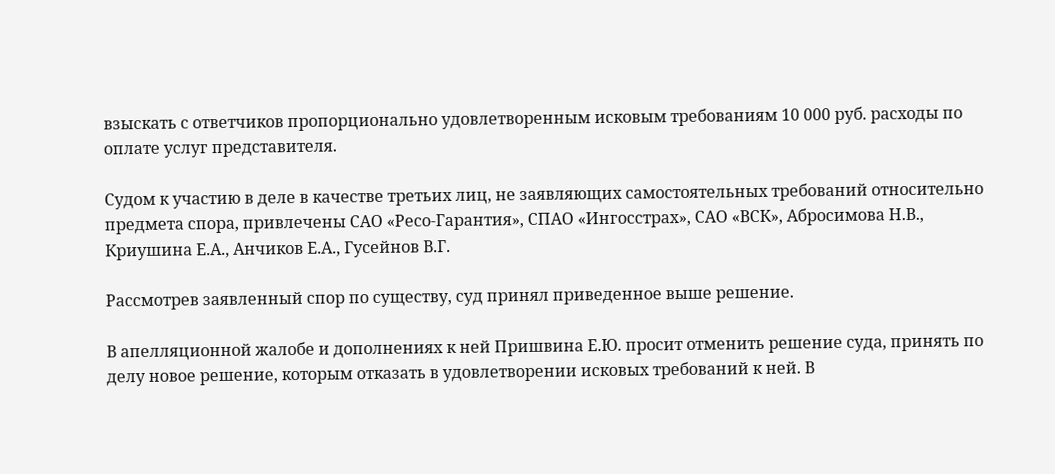взыскать с ответчиков пропорционально удовлетворенным исковым требованиям 10 000 руб. расходы по оплате услуг представителя.

Судом к участию в деле в качестве третьих лиц, не заявляющих самостоятельных требований относительно предмета спора, привлечены САО «Ресо-Гарантия», СПАО «Ингосстрах», САО «ВСК», Абросимова Н.В., Криушина Е.А., Анчиков Е.А., Гусейнов В.Г.

Рассмотрев заявленный спор по существу, суд принял приведенное выше решение.

В апелляционной жалобе и дополнениях к ней Пришвина Е.Ю. просит отменить решение суда, принять по делу новое решение, которым отказать в удовлетворении исковых требований к ней. В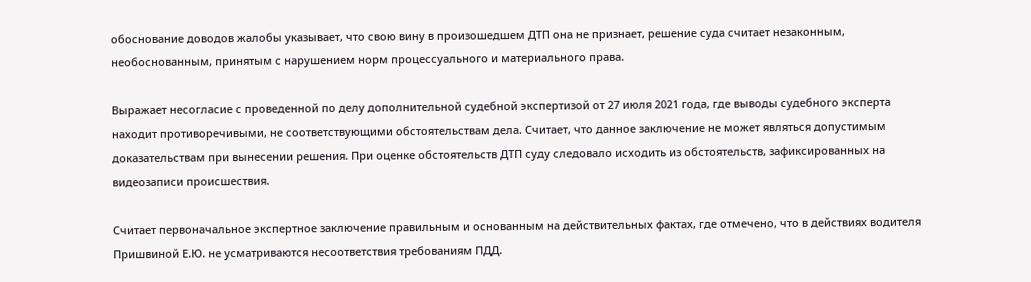обоснование доводов жалобы указывает, что свою вину в произошедшем ДТП она не признает, решение суда считает незаконным, необоснованным, принятым с нарушением норм процессуального и материального права.

Выражает несогласие с проведенной по делу дополнительной судебной экспертизой от 27 июля 2021 года, где выводы судебного эксперта находит противоречивыми, не соответствующими обстоятельствам дела. Считает, что данное заключение не может являться допустимым доказательствам при вынесении решения. При оценке обстоятельств ДТП суду следовало исходить из обстоятельств, зафиксированных на видеозаписи происшествия.

Считает первоначальное экспертное заключение правильным и основанным на действительных фактах, где отмечено, что в действиях водителя Пришвиной Е.Ю. не усматриваются несоответствия требованиям ПДД.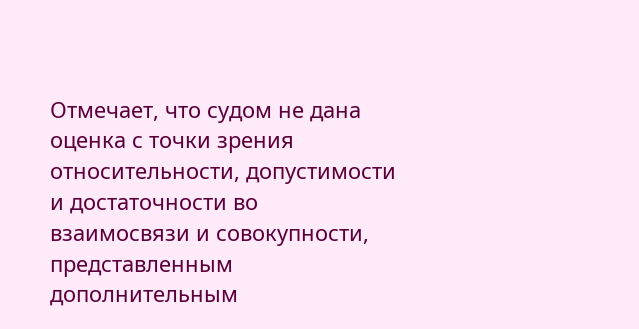Отмечает, что судом не дана оценка с точки зрения относительности, допустимости и достаточности во взаимосвязи и совокупности, представленным  дополнительным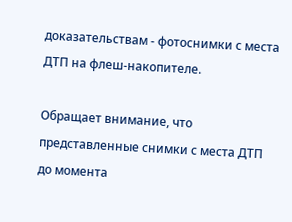доказательствам - фотоснимки с места ДТП на флеш-накопителе.

Обращает внимание, что представленные снимки с места ДТП до момента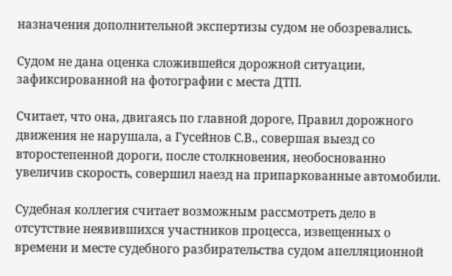назначения дополнительной экспертизы судом не обозревались.

Судом не дана оценка сложившейся дорожной ситуации, зафиксированной на фотографии с места ДТП.

Считает, что она, двигаясь по главной дороге, Правил дорожного движения не нарушала, а Гусейнов С.В., совершая выезд со второстепенной дороги, после столкновения, необоснованно увеличив скорость, совершил наезд на припаркованные автомобили.

Судебная коллегия считает возможным рассмотреть дело в отсутствие неявившихся участников процесса, извещенных о времени и месте судебного разбирательства судом апелляционной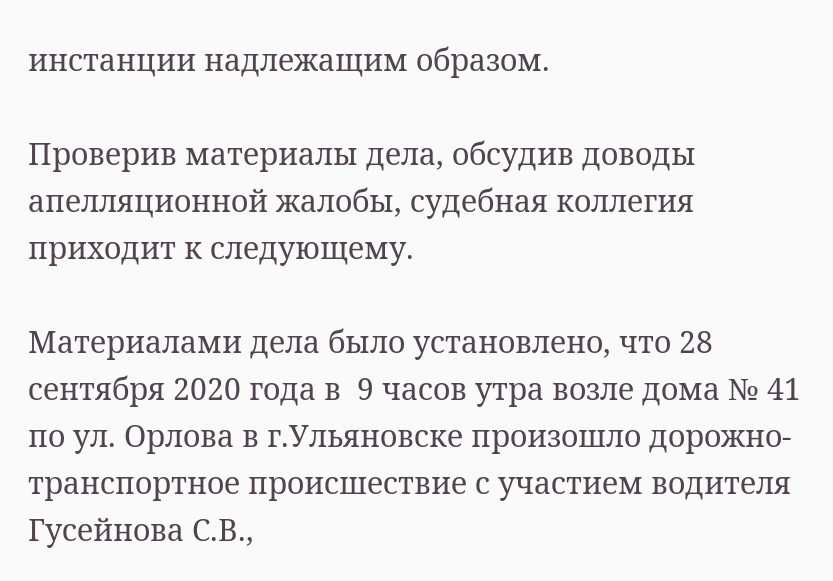инстанции надлежащим образом.

Проверив материалы дела, обсудив доводы апелляционной жалобы, судебная коллегия приходит к следующему.

Материалами дела было установлено, что 28 сентября 2020 года в  9 часов утра возле дома № 41 по ул. Орлова в г.Ульяновске произошло дорожно-транспортное происшествие с участием водителя Гусейнова С.В.,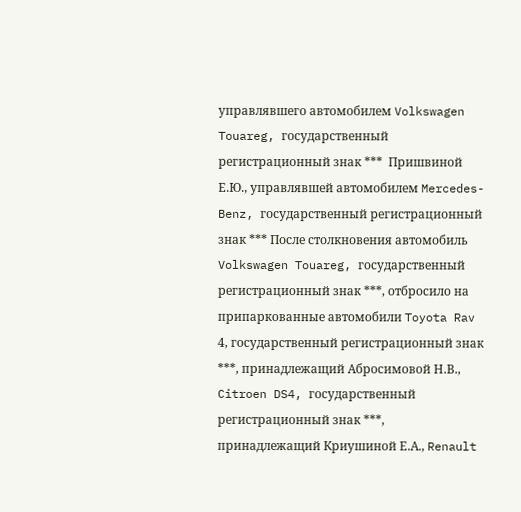управлявшего автомобилем Volkswagen Touareg, государственный регистрационный знак ***  Пришвиной Е.Ю., управлявшей автомобилем Mercedes-Benz, государственный регистрационный знак *** После столкновения автомобиль Volkswagen Touareg, государственный регистрационный знак ***, отбросило на припаркованные автомобили Toyota Rav 4, государственный регистрационный знак ***, принадлежащий Абросимовой Н.В.,  Citroen DS4, государственный регистрационный знак ***, принадлежащий Криушиной Е.А., Renault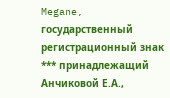Megane, государственный регистрационный знак *** принадлежащий Анчиковой Е.А.,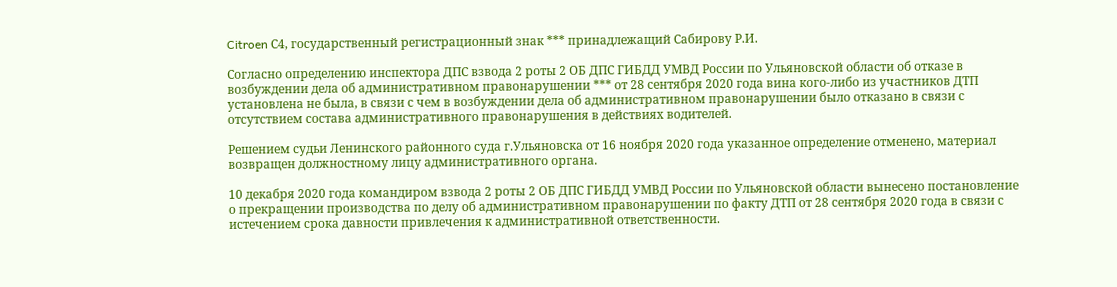Citroen С4, государственный регистрационный знак *** принадлежащий Сабирову Р.И.

Согласно определению инспектора ДПС взвода 2 роты 2 ОБ ДПС ГИБДД УМВД России по Ульяновской области об отказе в возбуждении дела об административном правонарушении *** от 28 сентября 2020 года вина кого-либо из участников ДТП  установлена не была, в связи с чем в возбуждении дела об административном правонарушении было отказано в связи с отсутствием состава административного правонарушения в действиях водителей.

Решением судьи Ленинского районного суда г.Ульяновска от 16 ноября 2020 года указанное определение отменено, материал возвращен должностному лицу административного органа.

10 декабря 2020 года командиром взвода 2 роты 2 ОБ ДПС ГИБДД УМВД России по Ульяновской области вынесено постановление о прекращении производства по делу об административном правонарушении по факту ДТП от 28 сентября 2020 года в связи с истечением срока давности привлечения к административной ответственности.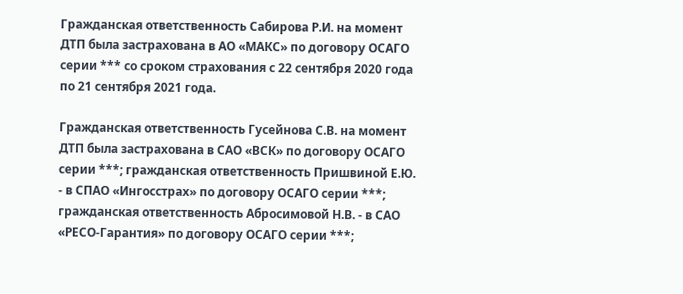Гражданская ответственность Сабирова Р.И. на момент ДТП была застрахована в АО «МАКС» по договору ОСАГО серии *** со сроком страхования с 22 сентября 2020 года  по 21 сентября 2021 года.

Гражданская ответственность Гусейнова С.В. на момент ДТП была застрахована в САО «ВСК» по договору ОСАГО серии ***; гражданская ответственность Пришвиной Е.Ю. - в СПАО «Ингосстрах» по договору ОСАГО серии ***; гражданская ответственность Абросимовой Н.В. - в САО «РЕСО-Гарантия» по договору ОСАГО серии ***;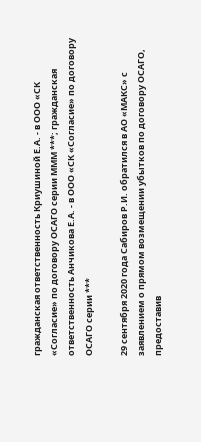гражданская ответственность Криушиной Е.А. - в ООО «СК «Согласие» по договору ОСАГО серии МММ ***; гражданская ответственность Анчикова Е.А. - в ООО «СК «Согласие» по договору ОСАГО серии ***

29 сентября 2020 года Сабиров Р.И. обратился в АО «МАКС» с заявлением о прямом возмещении убытков по договору ОСАГО, предоставив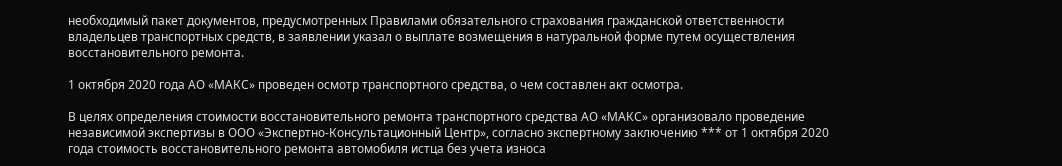необходимый пакет документов, предусмотренных Правилами обязательного страхования гражданской ответственности владельцев транспортных средств, в заявлении указал о выплате возмещения в натуральной форме путем осуществления восстановительного ремонта.

1 октября 2020 года АО «МАКС» проведен осмотр транспортного средства, о чем составлен акт осмотра.

В целях определения стоимости восстановительного ремонта транспортного средства АО «МАКС» организовало проведение независимой экспертизы в ООО «Экспертно-Консультационный Центр», согласно экспертному заключению *** от 1 октября 2020 года стоимость восстановительного ремонта автомобиля истца без учета износа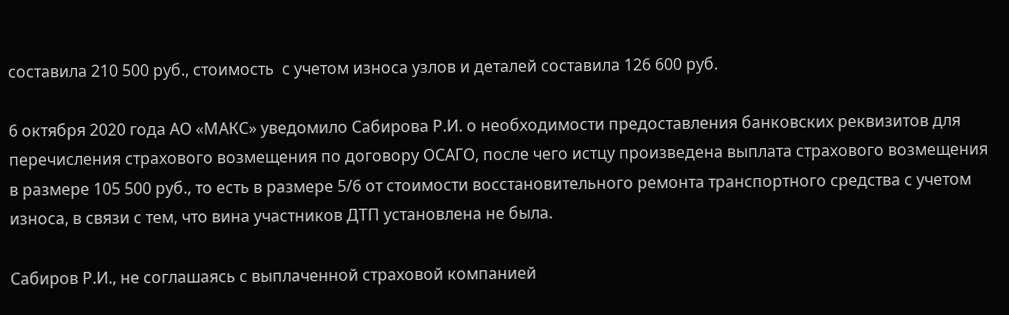составила 210 500 руб., стоимость  с учетом износа узлов и деталей составила 126 600 руб.

6 октября 2020 года АО «МАКС» уведомило Сабирова Р.И. о необходимости предоставления банковских реквизитов для перечисления страхового возмещения по договору ОСАГО, после чего истцу произведена выплата страхового возмещения в размере 105 500 руб., то есть в размере 5/6 от стоимости восстановительного ремонта транспортного средства с учетом износа, в связи с тем, что вина участников ДТП установлена не была.

Сабиров Р.И., не соглашаясь с выплаченной страховой компанией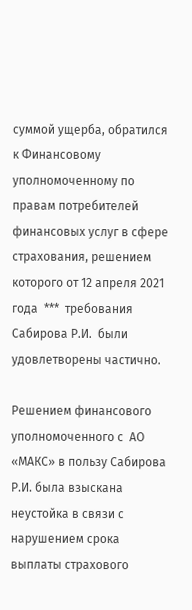суммой ущерба, обратился к Финансовому уполномоченному по правам потребителей финансовых услуг в сфере страхования, решением которого от 12 апреля 2021 года  ***  требования Сабирова Р.И.  были удовлетворены частично.

Решением финансового уполномоченного с  АО «МАКС» в пользу Сабирова Р.И. была взыскана неустойка в связи с нарушением срока выплаты страхового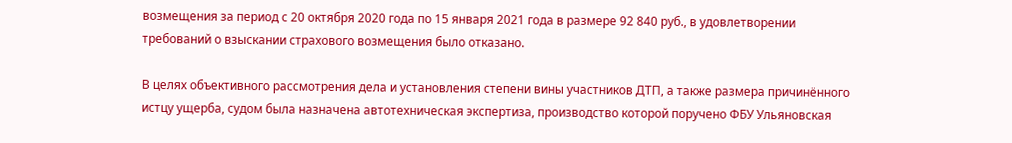возмещения за период с 20 октября 2020 года по 15 января 2021 года в размере 92 840 руб., в удовлетворении требований о взыскании страхового возмещения было отказано.

В целях объективного рассмотрения дела и установления степени вины участников ДТП, а также размера причинённого истцу ущерба, судом была назначена автотехническая экспертиза, производство которой поручено ФБУ Ульяновская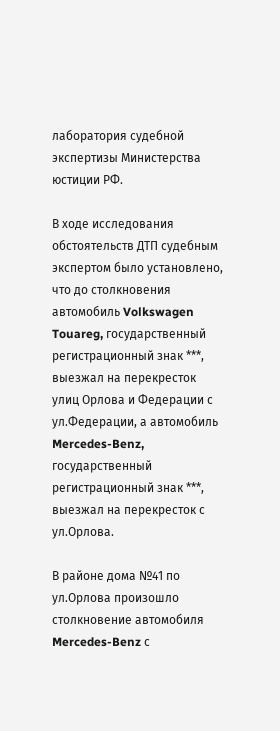лаборатория судебной экспертизы Министерства юстиции РФ.

В ходе исследования обстоятельств ДТП судебным экспертом было установлено, что до столкновения автомобиль Volkswagen Touareg, государственный регистрационный знак ***, выезжал на перекресток улиц Орлова и Федерации с ул.Федерации, а автомобиль Mercedes-Benz, государственный регистрационный знак ***,  выезжал на перекресток с ул.Орлова.

В районе дома №41 по ул.Орлова произошло столкновение автомобиля Mercedes-Benz с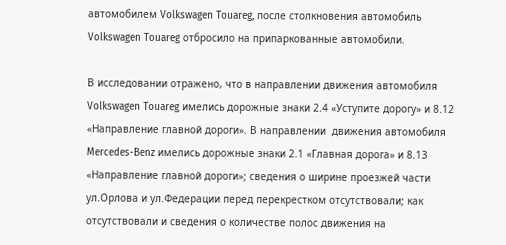автомобилем Volkswagen Touareg, после столкновения автомобиль  Volkswagen Touareg отбросило на припаркованные автомобили.

В исследовании отражено, что в направлении движения автомобиля Volkswagen Touareg имелись дорожные знаки 2.4 «Уступите дорогу» и 8.12 «Направление главной дороги». В направлении  движения автомобиля Mercedes-Benz имелись дорожные знаки 2.1 «Главная дорога» и 8.13 «Направление главной дороги»; сведения о ширине проезжей части ул.Орлова и ул.Федерации перед перекрестком отсутствовали; как отсутствовали и сведения о количестве полос движения на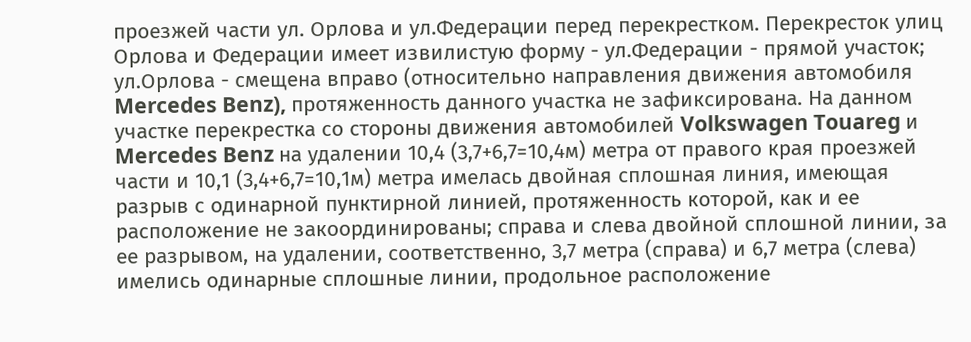проезжей части ул. Орлова и ул.Федерации перед перекрестком. Перекресток улиц Орлова и Федерации имеет извилистую форму - ул.Федерации - прямой участок; ул.Орлова - смещена вправо (относительно направления движения автомобиля Mercedes Benz), протяженность данного участка не зафиксирована. На данном участке перекрестка со стороны движения автомобилей Volkswagen Touareg и Mercedes Benz на удалении 10,4 (3,7+6,7=10,4м) метра от правого края проезжей части и 10,1 (3,4+6,7=10,1м) метра имелась двойная сплошная линия, имеющая разрыв с одинарной пунктирной линией, протяженность которой, как и ее расположение не закоординированы; справа и слева двойной сплошной линии, за ее разрывом, на удалении, соответственно, 3,7 метра (справа) и 6,7 метра (слева) имелись одинарные сплошные линии, продольное расположение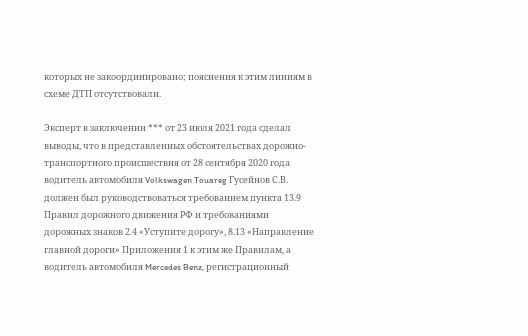которых не закоординировано; пояснения к этим линиям в схеме ДТП отсутствовали.

Эксперт в заключении *** от 23 июля 2021 года сделал выводы, что в представленных обстоятельствах дорожно-транспортного происшествия от 28 сентября 2020 года водитель автомобиля Volkswagen Touareg Гусейнов С.В. должен был руководствоваться требованием пункта 13.9 Правил дорожного движения РФ и требованиями дорожных знаков 2.4 «Уступите дорогу», 8.13 «Направление главной дороги» Приложения 1 к этим же Правилам, а водитель автомобиля Mercedes Benz, регистрационный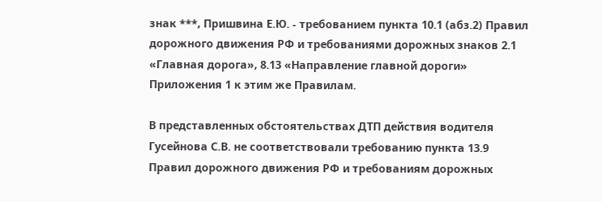знак ***, Пришвина Е.Ю. - требованием пункта 10.1 (абз.2) Правил дорожного движения РФ и требованиями дорожных знаков 2.1 «Главная дорога», 8.13 «Направление главной дороги» Приложения 1 к этим же Правилам.

В представленных обстоятельствах ДТП действия водителя Гусейнова С.В. не соответствовали требованию пункта 13.9 Правил дорожного движения РФ и требованиям дорожных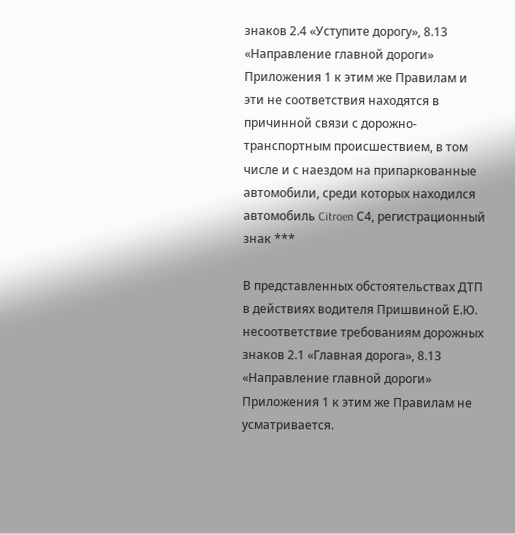знаков 2.4 «Уступите дорогу», 8.13 «Направление главной дороги» Приложения 1 к этим же Правилам и эти не соответствия находятся в причинной связи с дорожно-транспортным происшествием, в том числе и с наездом на припаркованные автомобили, среди которых находился автомобиль Citroen С4, регистрационный знак ***

В представленных обстоятельствах ДТП в действиях водителя Пришвиной Е.Ю. несоответствие требованиям дорожных знаков 2.1 «Главная дорога», 8.13 «Направление главной дороги» Приложения 1 к этим же Правилам не усматривается.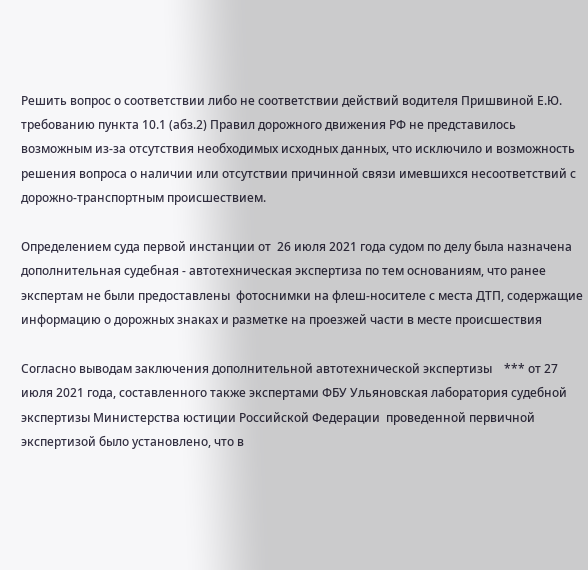Решить вопрос о соответствии либо не соответствии действий водителя Пришвиной Е.Ю. требованию пункта 10.1 (абз.2) Правил дорожного движения РФ не представилось возможным из-за отсутствия необходимых исходных данных, что исключило и возможность решения вопроса о наличии или отсутствии причинной связи имевшихся несоответствий с дорожно-транспортным происшествием.

Определением суда первой инстанции от  26 июля 2021 года судом по делу была назначена дополнительная судебная - автотехническая экспертиза по тем основаниям, что ранее экспертам не были предоставлены  фотоснимки на флеш-носителе с места ДТП, содержащие  информацию о дорожных знаках и разметке на проезжей части в месте происшествия

Согласно выводам заключения дополнительной автотехнической экспертизы    *** от 27 июля 2021 года, составленного также экспертами ФБУ Ульяновская лаборатория судебной экспертизы Министерства юстиции Российской Федерации  проведенной первичной экспертизой было установлено, что в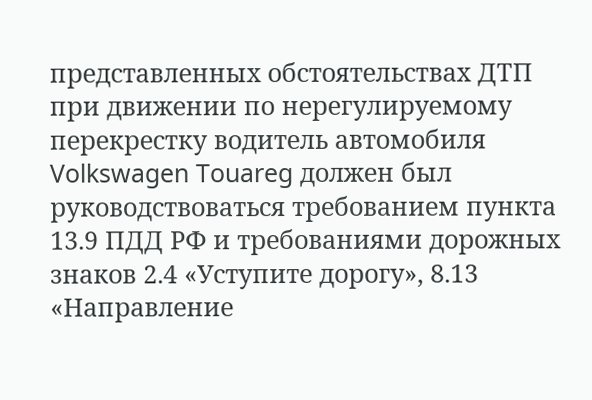представленных обстоятельствах ДТП при движении по нерегулируемому перекрестку водитель автомобиля Volkswagen Touareg должен был руководствоваться требованием пункта 13.9 ПДД РФ и требованиями дорожных знаков 2.4 «Уступите дорогу», 8.13 «Направление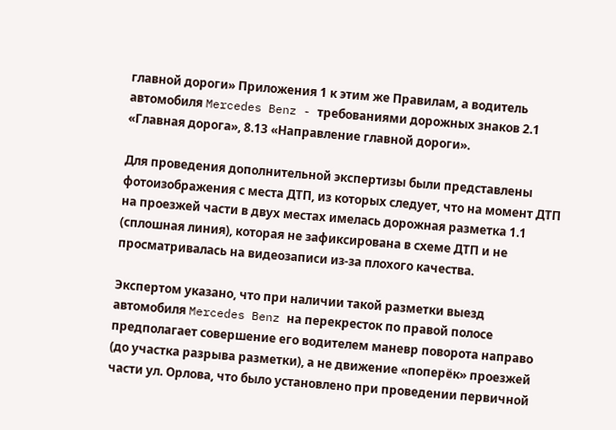главной дороги» Приложения 1 к этим же Правилам, а водитель автомобиля Mercedes Benz - требованиями дорожных знаков 2.1 «Главная дорога», 8.13 «Направление главной дороги».

Для проведения дополнительной экспертизы были представлены фотоизображения с места ДТП, из которых следует, что на момент ДТП на проезжей части в двух местах имелась дорожная разметка 1.1 (сплошная линия), которая не зафиксирована в схеме ДТП и не просматривалась на видеозаписи из-за плохого качества.

Экспертом указано, что при наличии такой разметки выезд автомобиля Mercedes Benz на перекресток по правой полосе предполагает совершение его водителем маневр поворота направо (до участка разрыва разметки), а не движение «поперёк» проезжей части ул. Орлова, что было установлено при проведении первичной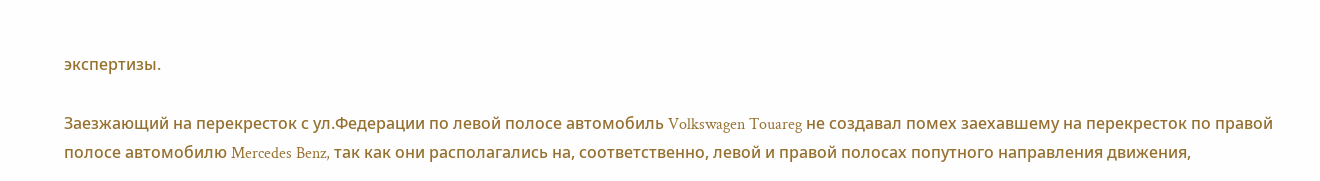экспертизы.

Заезжающий на перекресток с ул.Федерации по левой полосе автомобиль Volkswagen Touareg не создавал помех заехавшему на перекресток по правой полосе автомобилю Mercedes Benz, так как они располагались на, соответственно, левой и правой полосах попутного направления движения,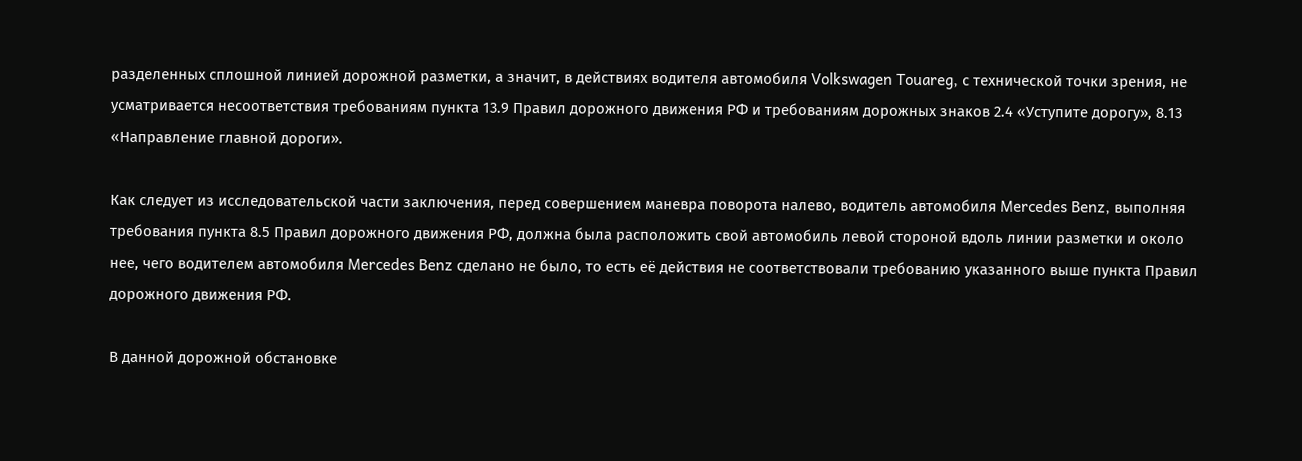разделенных сплошной линией дорожной разметки, а значит, в действиях водителя автомобиля Volkswagen Touareg, с технической точки зрения, не усматривается несоответствия требованиям пункта 13.9 Правил дорожного движения РФ и требованиям дорожных знаков 2.4 «Уступите дорогу», 8.13 «Направление главной дороги».

Как следует из исследовательской части заключения, перед совершением маневра поворота налево, водитель автомобиля Mercedes Benz, выполняя требования пункта 8.5 Правил дорожного движения РФ, должна была расположить свой автомобиль левой стороной вдоль линии разметки и около нее, чего водителем автомобиля Mercedes Benz сделано не было, то есть её действия не соответствовали требованию указанного выше пункта Правил дорожного движения РФ.

В данной дорожной обстановке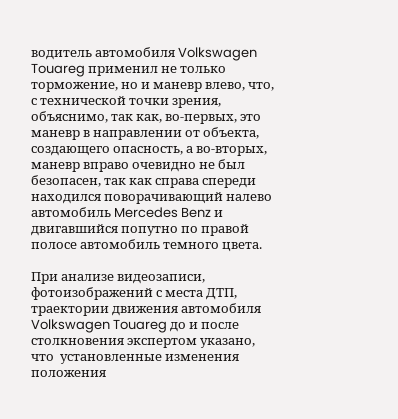водитель автомобиля Volkswagen Touareg применил не только торможение, но и маневр влево, что, с технической точки зрения, объяснимо, так как, во-первых, это маневр в направлении от объекта, создающего опасность, а во-вторых, маневр вправо очевидно не был безопасен, так как справа спереди находился поворачивающий налево автомобиль Mercedes Benz и двигавшийся попутно по правой полосе автомобиль темного цвета.

При анализе видеозаписи, фотоизображений с места ДТП, траектории движения автомобиля Volkswagen Touareg до и после столкновения экспертом указано, что  установленные изменения положения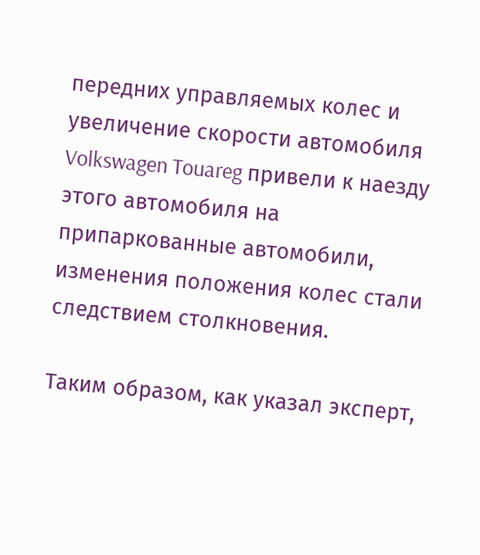передних управляемых колес и увеличение скорости автомобиля Volkswagen Touareg привели к наезду этого автомобиля на припаркованные автомобили, изменения положения колес стали следствием столкновения.

Таким образом, как указал эксперт,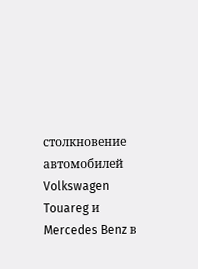столкновение автомобилей Volkswagen Touareg и Mercedes Benz в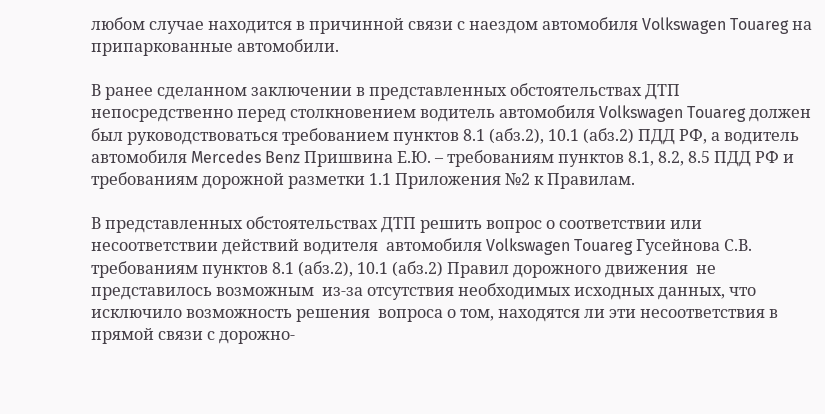любом случае находится в причинной связи с наездом автомобиля Volkswagen Touareg на припаркованные автомобили.

В ранее сделанном заключении в представленных обстоятельствах ДТП непосредственно перед столкновением водитель автомобиля Volkswagen Touareg должен был руководствоваться требованием пунктов 8.1 (абз.2), 10.1 (абз.2) ПДД РФ, а водитель  автомобиля Mercedes Benz Пришвина Е.Ю. – требованиям пунктов 8.1, 8.2, 8.5 ПДД РФ и  требованиям дорожной разметки 1.1 Приложения №2 к Правилам.

В представленных обстоятельствах ДТП решить вопрос о соответствии или несоответствии действий водителя  автомобиля Volkswagen Touareg Гусейнова С.В.  требованиям пунктов 8.1 (абз.2), 10.1 (абз.2) Правил дорожного движения  не представилось возможным  из-за отсутствия необходимых исходных данных, что исключило возможность решения  вопроса о том, находятся ли эти несоответствия в прямой связи с дорожно-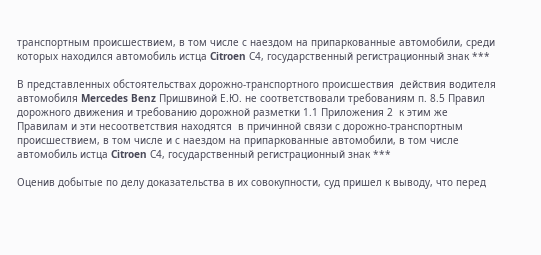транспортным происшествием, в том числе с наездом на припаркованные автомобили, среди которых находился автомобиль истца Citroen С4, государственный регистрационный знак ***

В представленных обстоятельствах дорожно-транспортного происшествия  действия водителя автомобиля Mercedes Benz Пришвиной Е.Ю. не соответствовали требованиям п. 8.5 Правил дорожного движения и требованию дорожной разметки 1.1 Приложения 2  к этим же Правилам и эти несоответствия находятся  в причинной связи с дорожно-транспортным происшествием, в том числе и с наездом на припаркованные автомобили, в том числе автомобиль истца Citroen С4, государственный регистрационный знак ***

Оценив добытые по делу доказательства в их совокупности, суд пришел к выводу, что перед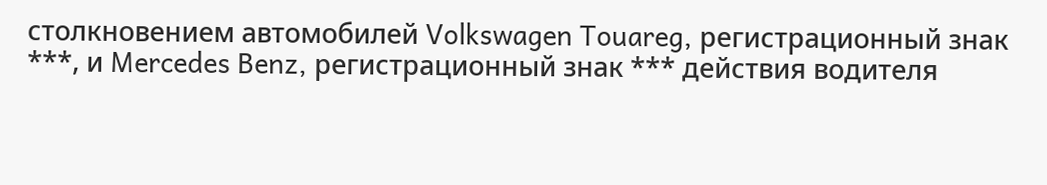столкновением автомобилей Volkswagen Touareg, регистрационный знак ***, и Mercedes Benz, регистрационный знак *** действия водителя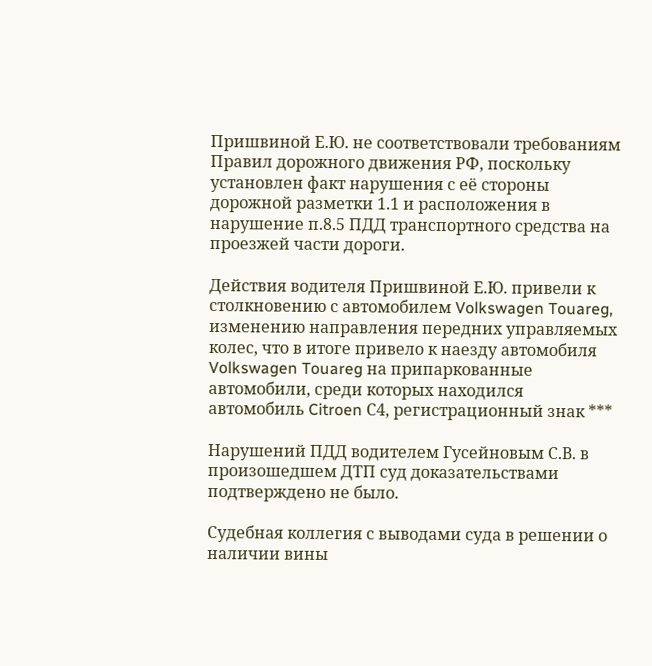Пришвиной Е.Ю. не соответствовали требованиям Правил дорожного движения РФ, поскольку установлен факт нарушения с её стороны дорожной разметки 1.1 и расположения в нарушение п.8.5 ПДД транспортного средства на проезжей части дороги.

Действия водителя Пришвиной Е.Ю. привели к столкновению с автомобилем Volkswagen Touareg, изменению направления передних управляемых колес, что в итоге привело к наезду автомобиля Volkswagen Touareg на припаркованные автомобили, среди которых находился автомобиль Citroen С4, регистрационный знак ***

Нарушений ПДД водителем Гусейновым С.В. в произошедшем ДТП суд доказательствами подтверждено не было.

Судебная коллегия с выводами суда в решении о наличии вины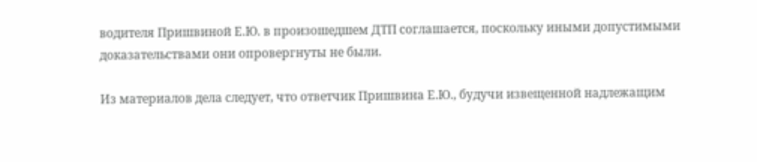водителя Пришвиной Е.Ю. в произошедшем ДТП соглашается, поскольку иными допустимыми доказательствами они опровергнуты не были.

Из материалов дела следует, что ответчик Пришвина Е.Ю., будучи извещенной надлежащим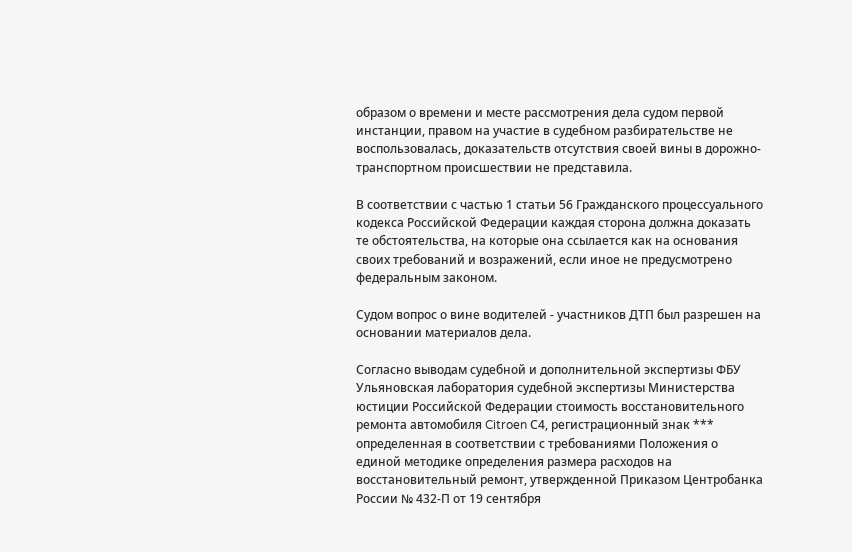образом о времени и месте рассмотрения дела судом первой инстанции, правом на участие в судебном разбирательстве не воспользовалась, доказательств отсутствия своей вины в дорожно-транспортном происшествии не представила.

В соответствии с частью 1 статьи 56 Гражданского процессуального кодекса Российской Федерации каждая сторона должна доказать те обстоятельства, на которые она ссылается как на основания своих требований и возражений, если иное не предусмотрено федеральным законом.

Судом вопрос о вине водителей - участников ДТП был разрешен на основании материалов дела.

Согласно выводам судебной и дополнительной экспертизы ФБУ Ульяновская лаборатория судебной экспертизы Министерства юстиции Российской Федерации стоимость восстановительного ремонта автомобиля Citroen С4, регистрационный знак *** определенная в соответствии с требованиями Положения о единой методике определения размера расходов на восстановительный ремонт, утвержденной Приказом Центробанка России № 432-П от 19 сентября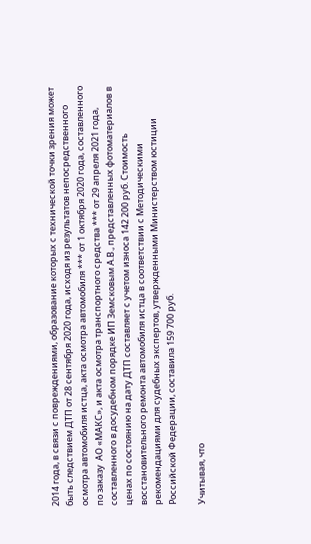2014 года, в связи с повреждениями, образование которых с технической точки зрения может быть следствием ДТП от 28 сентября 2020 года, исходя из результатов непосредственного осмотра автомобиля истца, акта осмотра автомобиля *** от 1 октября 2020 года, составленного по заказу  АО «МАКС», и акта осмотра транспортного средства *** от 29 апреля 2021 года, составленного в досудебном порядке ИП Земсковым А.В., представленных фотоматериалов в ценах по состоянию на дату ДТП составляет с учетом износа 142 200 руб. Стоимость восстановительного ремонта автомобиля истца в соответствии с Методическими рекомендациями для судебных экспертов, утвержденными Министерством юстиции Российской Федерации, составила 159 700 руб.

Учитывая, что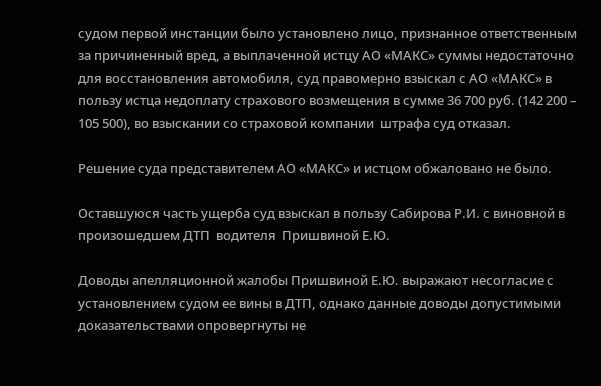судом первой инстанции было установлено лицо, признанное ответственным за причиненный вред, а выплаченной истцу АО «МАКС» суммы недостаточно для восстановления автомобиля, суд правомерно взыскал с АО «МАКС» в пользу истца недоплату страхового возмещения в сумме 36 700 руб. (142 200 – 105 500), во взыскании со страховой компании  штрафа суд отказал.

Решение суда представителем АО «МАКС» и истцом обжаловано не было.

Оставшуюся часть ущерба суд взыскал в пользу Сабирова Р.И. с виновной в произошедшем ДТП  водителя  Пришвиной Е.Ю.

Доводы апелляционной жалобы Пришвиной Е.Ю. выражают несогласие с установлением судом ее вины в ДТП, однако данные доводы допустимыми доказательствами опровергнуты не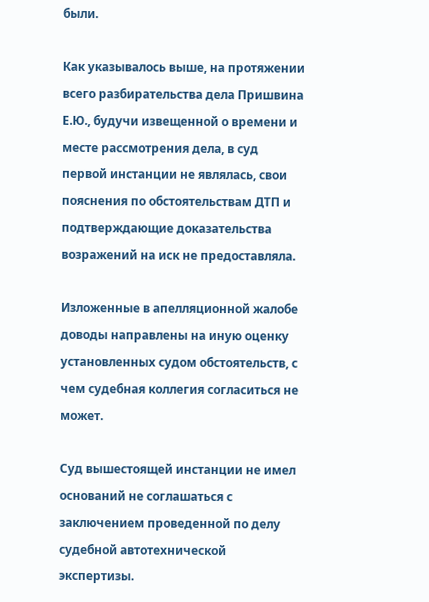были.

Как указывалось выше, на протяжении всего разбирательства дела Пришвина Е.Ю., будучи извещенной о времени и месте рассмотрения дела, в суд первой инстанции не являлась, свои  пояснения по обстоятельствам ДТП и подтверждающие доказательства возражений на иск не предоставляла.

Изложенные в апелляционной жалобе доводы направлены на иную оценку установленных судом обстоятельств, с чем судебная коллегия согласиться не может.

Суд вышестоящей инстанции не имел оснований не соглашаться с заключением проведенной по делу судебной автотехнической экспертизы.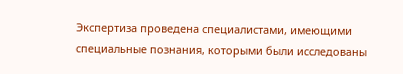Экспертиза проведена специалистами, имеющими специальные познания, которыми были исследованы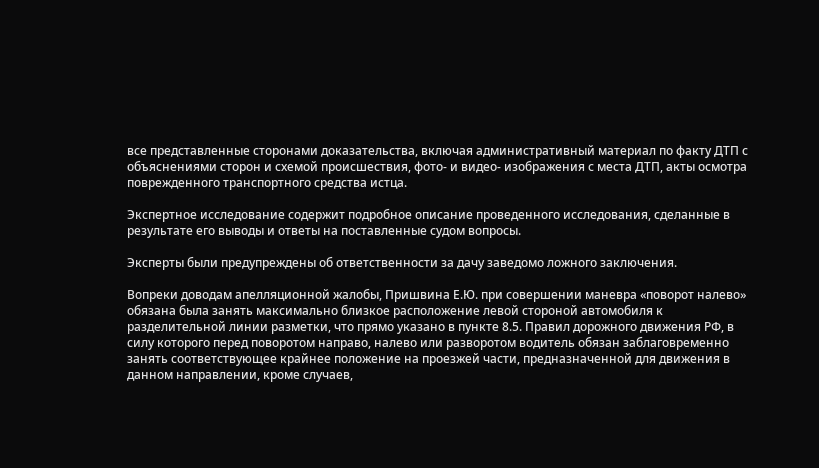все представленные сторонами доказательства, включая административный материал по факту ДТП с объяснениями сторон и схемой происшествия, фото- и видео- изображения с места ДТП, акты осмотра поврежденного транспортного средства истца.

Экспертное исследование содержит подробное описание проведенного исследования, сделанные в результате его выводы и ответы на поставленные судом вопросы.

Эксперты были предупреждены об ответственности за дачу заведомо ложного заключения.

Вопреки доводам апелляционной жалобы, Пришвина Е.Ю. при совершении маневра «поворот налево» обязана была занять максимально близкое расположение левой стороной автомобиля к разделительной линии разметки, что прямо указано в пункте 8.5. Правил дорожного движения РФ, в силу которого перед поворотом направо, налево или разворотом водитель обязан заблаговременно занять соответствующее крайнее положение на проезжей части, предназначенной для движения в данном направлении, кроме случаев,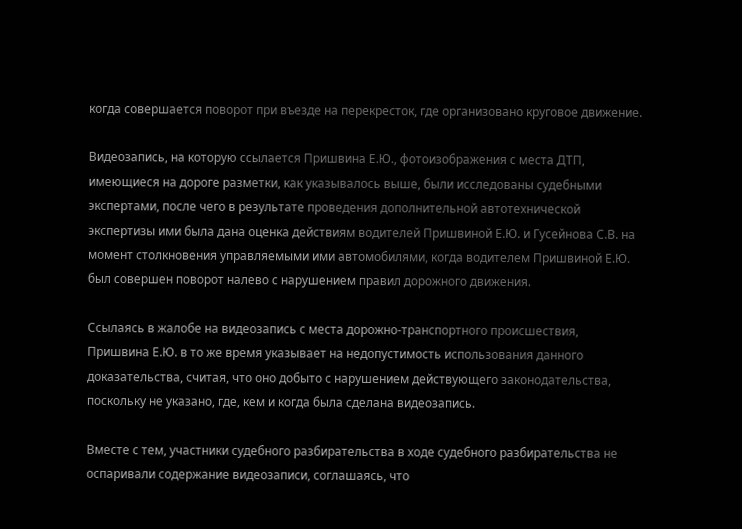когда совершается поворот при въезде на перекресток, где организовано круговое движение.

Видеозапись, на которую ссылается Пришвина Е.Ю., фотоизображения с места ДТП, имеющиеся на дороге разметки, как указывалось выше, были исследованы судебными экспертами, после чего в результате проведения дополнительной автотехнической экспертизы ими была дана оценка действиям водителей Пришвиной Е.Ю. и Гусейнова С.В. на момент столкновения управляемыми ими автомобилями, когда водителем Пришвиной Е.Ю. был совершен поворот налево с нарушением правил дорожного движения.

Ссылаясь в жалобе на видеозапись с места дорожно-транспортного происшествия, Пришвина Е.Ю. в то же время указывает на недопустимость использования данного доказательства, считая, что оно добыто с нарушением действующего законодательства, поскольку не указано, где, кем и когда была сделана видеозапись.

Вместе с тем, участники судебного разбирательства в ходе судебного разбирательства не оспаривали содержание видеозаписи, соглашаясь, что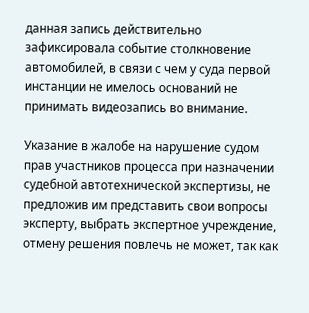данная запись действительно зафиксировала событие столкновение автомобилей, в связи с чем у суда первой инстанции не имелось оснований не принимать видеозапись во внимание.

Указание в жалобе на нарушение судом прав участников процесса при назначении судебной автотехнической экспертизы, не предложив им представить свои вопросы эксперту, выбрать экспертное учреждение, отмену решения повлечь не может, так как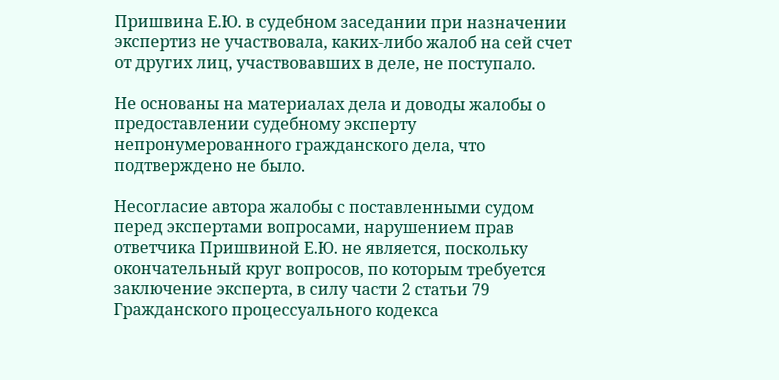Пришвина Е.Ю. в судебном заседании при назначении экспертиз не участвовала, каких-либо жалоб на сей счет от других лиц, участвовавших в деле, не поступало.

Не основаны на материалах дела и доводы жалобы о предоставлении судебному эксперту непронумерованного гражданского дела, что подтверждено не было.

Несогласие автора жалобы с поставленными судом перед экспертами вопросами, нарушением прав ответчика Пришвиной Е.Ю. не является, поскольку окончательный круг вопросов, по которым требуется заключение эксперта, в силу части 2 статьи 79 Гражданского процессуального кодекса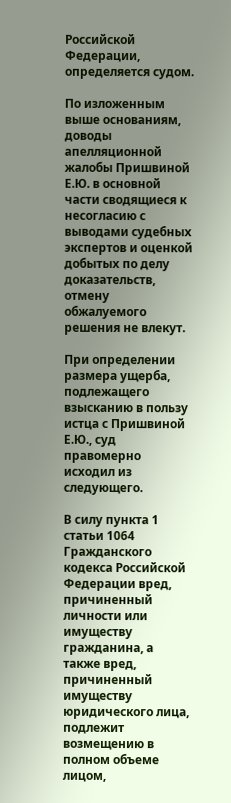Российской Федерации, определяется судом.

По изложенным выше основаниям, доводы апелляционной жалобы Пришвиной Е.Ю. в основной части сводящиеся к несогласию с выводами судебных экспертов и оценкой добытых по делу доказательств, отмену обжалуемого решения не влекут.

При определении размера ущерба, подлежащего взысканию в пользу истца с Пришвиной Е.Ю., суд правомерно исходил из следующего.

В силу пункта 1 статьи 1064 Гражданского кодекса Российской Федерации вред, причиненный личности или имуществу гражданина, а также вред, причиненный имуществу юридического лица, подлежит возмещению в полном объеме лицом,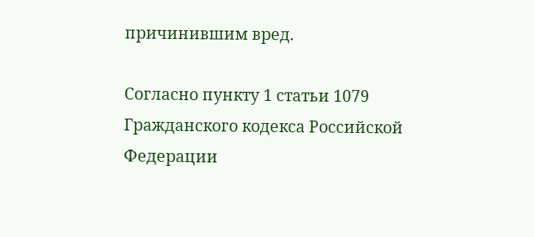причинившим вред.

Согласно пункту 1 статьи 1079 Гражданского кодекса Российской Федерации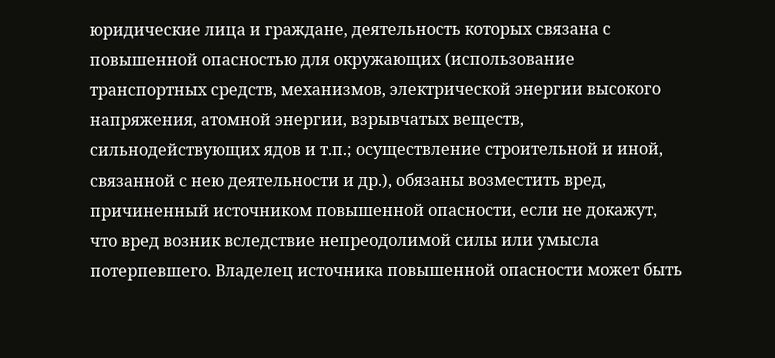юридические лица и граждане, деятельность которых связана с повышенной опасностью для окружающих (использование транспортных средств, механизмов, электрической энергии высокого напряжения, атомной энергии, взрывчатых веществ, сильнодействующих ядов и т.п.; осуществление строительной и иной, связанной с нею деятельности и др.), обязаны возместить вред, причиненный источником повышенной опасности, если не докажут, что вред возник вследствие непреодолимой силы или умысла потерпевшего. Владелец источника повышенной опасности может быть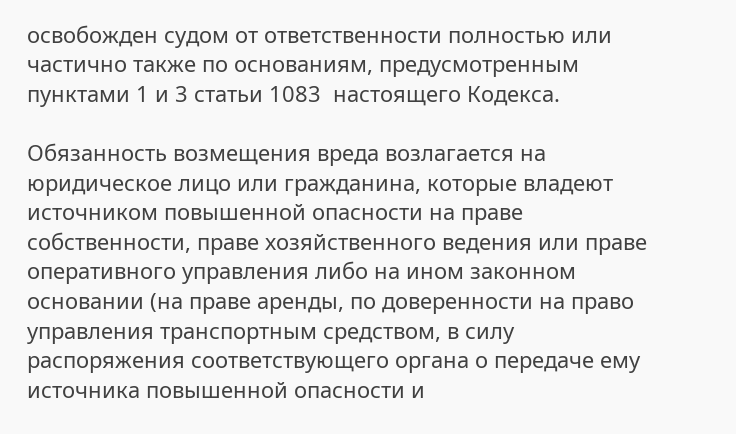освобожден судом от ответственности полностью или частично также по основаниям, предусмотренным пунктами 1 и 3 статьи 1083  настоящего Кодекса.

Обязанность возмещения вреда возлагается на юридическое лицо или гражданина, которые владеют источником повышенной опасности на праве собственности, праве хозяйственного ведения или праве оперативного управления либо на ином законном основании (на праве аренды, по доверенности на право управления транспортным средством, в силу распоряжения соответствующего органа о передаче ему источника повышенной опасности и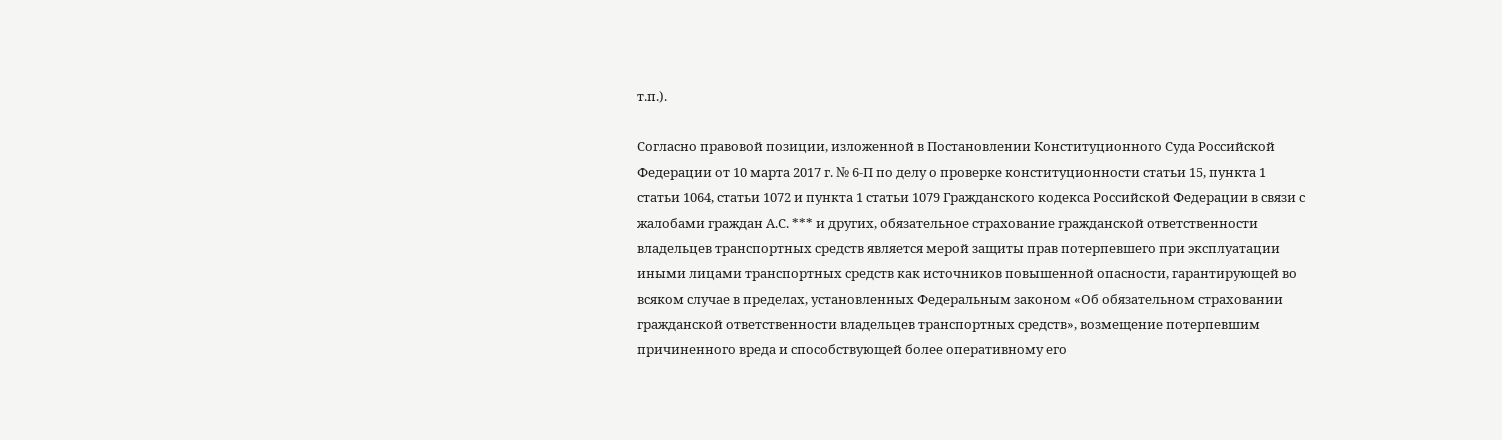т.п.).

Согласно правовой позиции, изложенной в Постановлении Конституционного Суда Российской Федерации от 10 марта 2017 г. № 6-П по делу о проверке конституционности статьи 15, пункта 1 статьи 1064, статьи 1072 и пункта 1 статьи 1079 Гражданского кодекса Российской Федерации в связи с жалобами граждан А.С. *** и других, обязательное страхование гражданской ответственности владельцев транспортных средств является мерой защиты прав потерпевшего при эксплуатации иными лицами транспортных средств как источников повышенной опасности, гарантирующей во всяком случае в пределах, установленных Федеральным законом «Об обязательном страховании гражданской ответственности владельцев транспортных средств», возмещение потерпевшим причиненного вреда и способствующей более оперативному его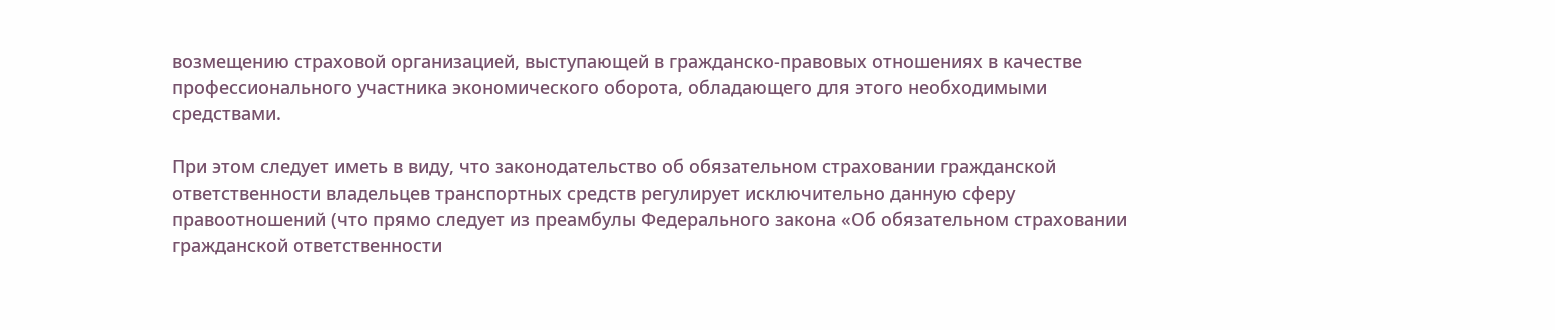возмещению страховой организацией, выступающей в гражданско-правовых отношениях в качестве профессионального участника экономического оборота, обладающего для этого необходимыми средствами.

При этом следует иметь в виду, что законодательство об обязательном страховании гражданской ответственности владельцев транспортных средств регулирует исключительно данную сферу правоотношений (что прямо следует из преамбулы Федерального закона «Об обязательном страховании гражданской ответственности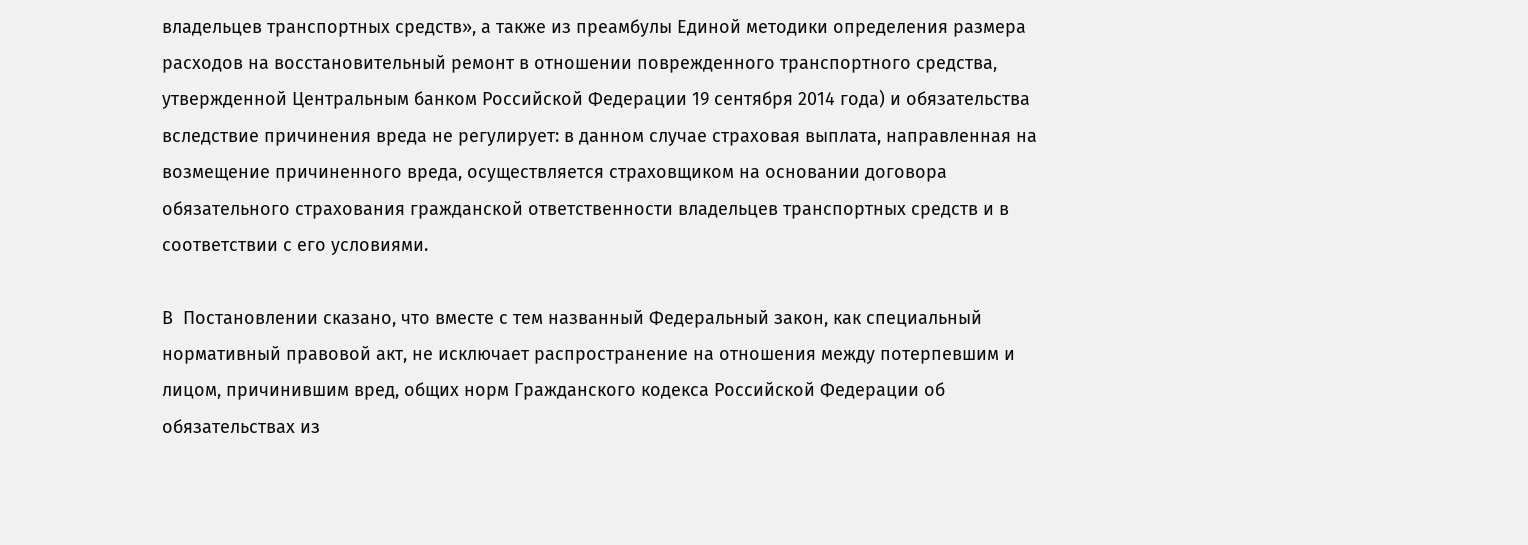владельцев транспортных средств», а также из преамбулы Единой методики определения размера расходов на восстановительный ремонт в отношении поврежденного транспортного средства, утвержденной Центральным банком Российской Федерации 19 сентября 2014 года) и обязательства вследствие причинения вреда не регулирует: в данном случае страховая выплата, направленная на возмещение причиненного вреда, осуществляется страховщиком на основании договора обязательного страхования гражданской ответственности владельцев транспортных средств и в соответствии с его условиями.

В  Постановлении сказано, что вместе с тем названный Федеральный закон, как специальный нормативный правовой акт, не исключает распространение на отношения между потерпевшим и лицом, причинившим вред, общих норм Гражданского кодекса Российской Федерации об обязательствах из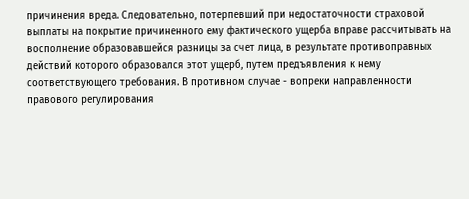причинения вреда. Следовательно, потерпевший при недостаточности страховой выплаты на покрытие причиненного ему фактического ущерба вправе рассчитывать на восполнение образовавшейся разницы за счет лица, в результате противоправных действий которого образовался этот ущерб, путем предъявления к нему соответствующего требования. В противном случае - вопреки направленности правового регулирования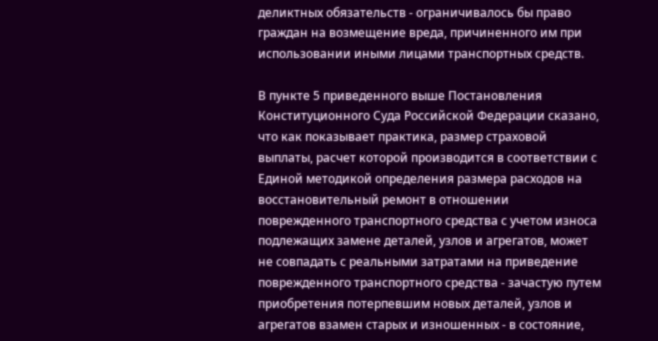деликтных обязательств - ограничивалось бы право граждан на возмещение вреда, причиненного им при использовании иными лицами транспортных средств.

В пункте 5 приведенного выше Постановления Конституционного Суда Российской Федерации сказано, что как показывает практика, размер страховой выплаты, расчет которой производится в соответствии с Единой методикой определения размера расходов на восстановительный ремонт в отношении поврежденного транспортного средства с учетом износа подлежащих замене деталей, узлов и агрегатов, может не совпадать с реальными затратами на приведение поврежденного транспортного средства - зачастую путем приобретения потерпевшим новых деталей, узлов и агрегатов взамен старых и изношенных - в состояние,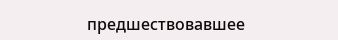предшествовавшее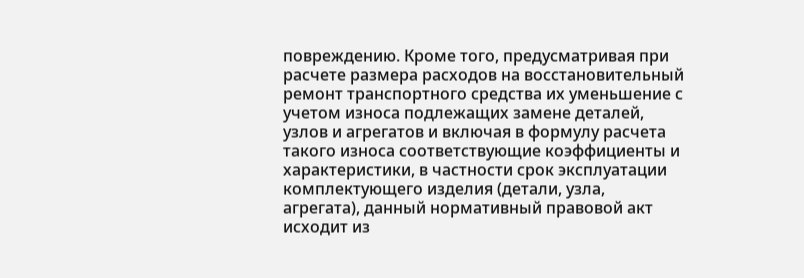повреждению. Кроме того, предусматривая при расчете размера расходов на восстановительный ремонт транспортного средства их уменьшение с учетом износа подлежащих замене деталей, узлов и агрегатов и включая в формулу расчета такого износа соответствующие коэффициенты и характеристики, в частности срок эксплуатации комплектующего изделия (детали, узла, агрегата), данный нормативный правовой акт исходит из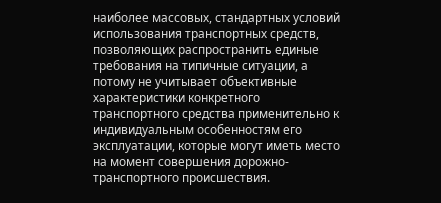наиболее массовых, стандартных условий использования транспортных средств, позволяющих распространить единые требования на типичные ситуации, а потому не учитывает объективные характеристики конкретного транспортного средства применительно к индивидуальным особенностям его эксплуатации, которые могут иметь место на момент совершения дорожно-транспортного происшествия.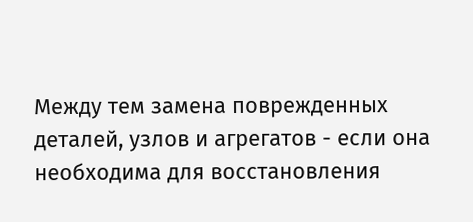Между тем замена поврежденных деталей, узлов и агрегатов - если она необходима для восстановления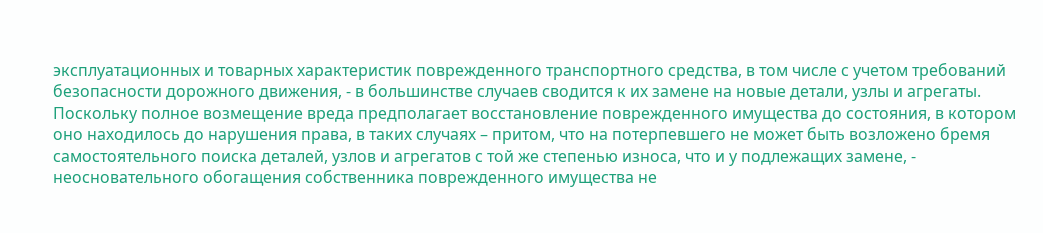эксплуатационных и товарных характеристик поврежденного транспортного средства, в том числе с учетом требований безопасности дорожного движения, - в большинстве случаев сводится к их замене на новые детали, узлы и агрегаты. Поскольку полное возмещение вреда предполагает восстановление поврежденного имущества до состояния, в котором оно находилось до нарушения права, в таких случаях – притом, что на потерпевшего не может быть возложено бремя самостоятельного поиска деталей, узлов и агрегатов с той же степенью износа, что и у подлежащих замене, - неосновательного обогащения собственника поврежденного имущества не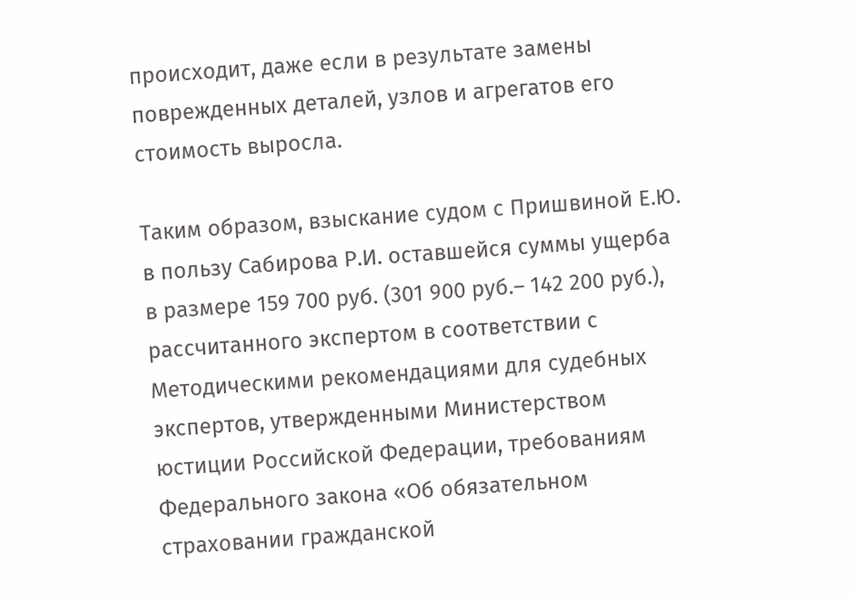происходит, даже если в результате замены поврежденных деталей, узлов и агрегатов его стоимость выросла.

Таким образом, взыскание судом с Пришвиной Е.Ю. в пользу Сабирова Р.И. оставшейся суммы ущерба в размере 159 700 руб. (301 900 руб.– 142 200 руб.), рассчитанного экспертом в соответствии с Методическими рекомендациями для судебных экспертов, утвержденными Министерством юстиции Российской Федерации, требованиям Федерального закона «Об обязательном страховании гражданской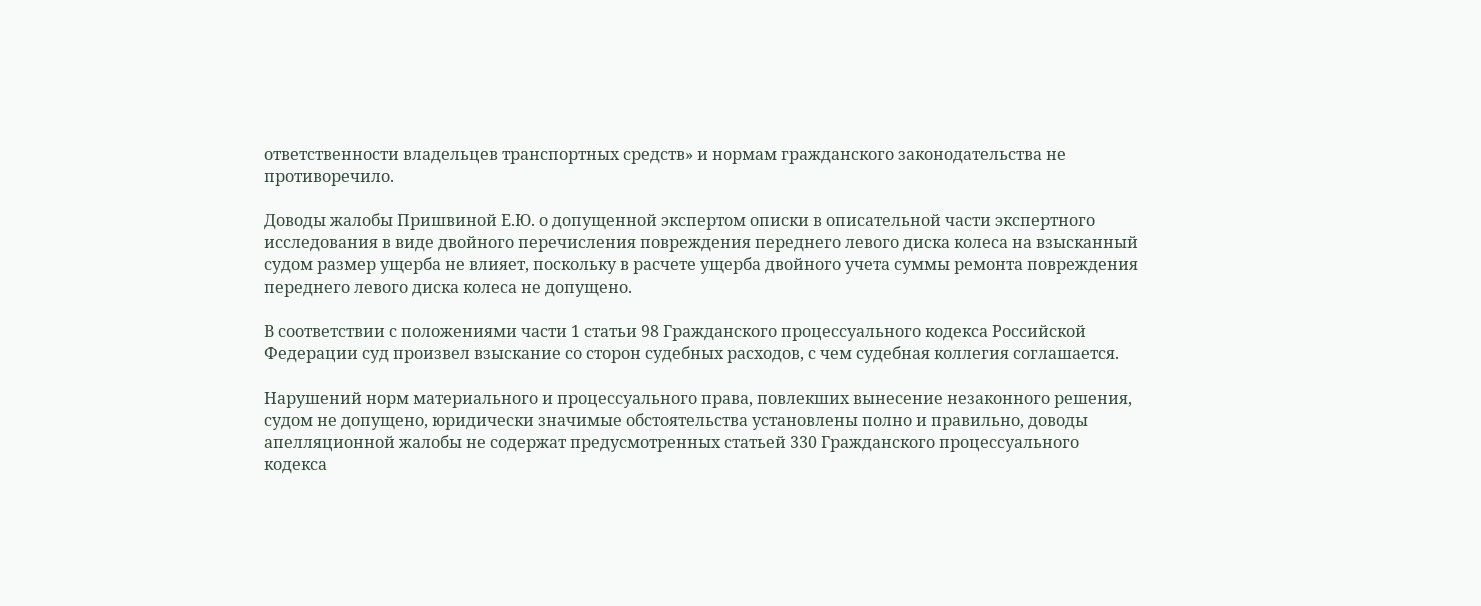ответственности владельцев транспортных средств» и нормам гражданского законодательства не противоречило.

Доводы жалобы Пришвиной Е.Ю. о допущенной экспертом описки в описательной части экспертного исследования в виде двойного перечисления повреждения переднего левого диска колеса на взысканный судом размер ущерба не влияет, поскольку в расчете ущерба двойного учета суммы ремонта повреждения переднего левого диска колеса не допущено.

В соответствии с положениями части 1 статьи 98 Гражданского процессуального кодекса Российской Федерации суд произвел взыскание со сторон судебных расходов, с чем судебная коллегия соглашается.

Нарушений норм материального и процессуального права, повлекших вынесение незаконного решения, судом не допущено, юридически значимые обстоятельства установлены полно и правильно, доводы апелляционной жалобы не содержат предусмотренных статьей 330 Гражданского процессуального кодекса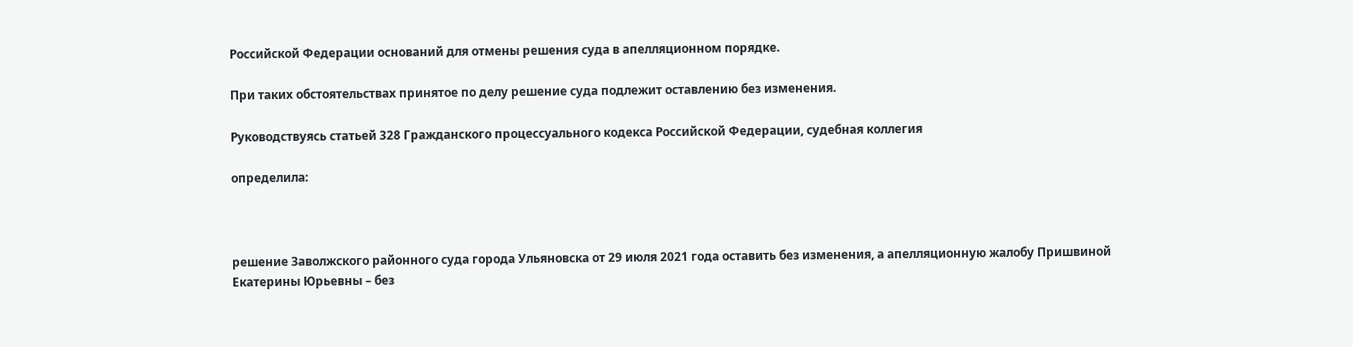Российской Федерации оснований для отмены решения суда в апелляционном порядке.

При таких обстоятельствах принятое по делу решение суда подлежит оставлению без изменения.

Руководствуясь статьей 328 Гражданского процессуального кодекса Российской Федерации, судебная коллегия

определила:



решение Заволжского районного суда города Ульяновска от 29 июля 2021 года оставить без изменения, а апелляционную жалобу Пришвиной Екатерины Юрьевны – без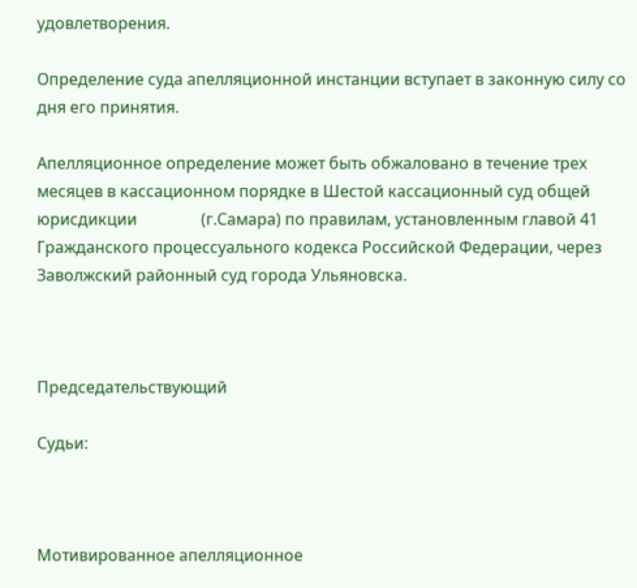удовлетворения.

Определение суда апелляционной инстанции вступает в законную силу со дня его принятия.

Апелляционное определение может быть обжаловано в течение трех месяцев в кассационном порядке в Шестой кассационный суд общей юрисдикции                (г.Самара) по правилам, установленным главой 41 Гражданского процессуального кодекса Российской Федерации, через Заволжский районный суд города Ульяновска.



Председательствующий

Судьи:



Мотивированное апелляционное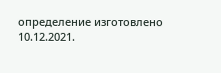определение изготовлено 10.12.2021.